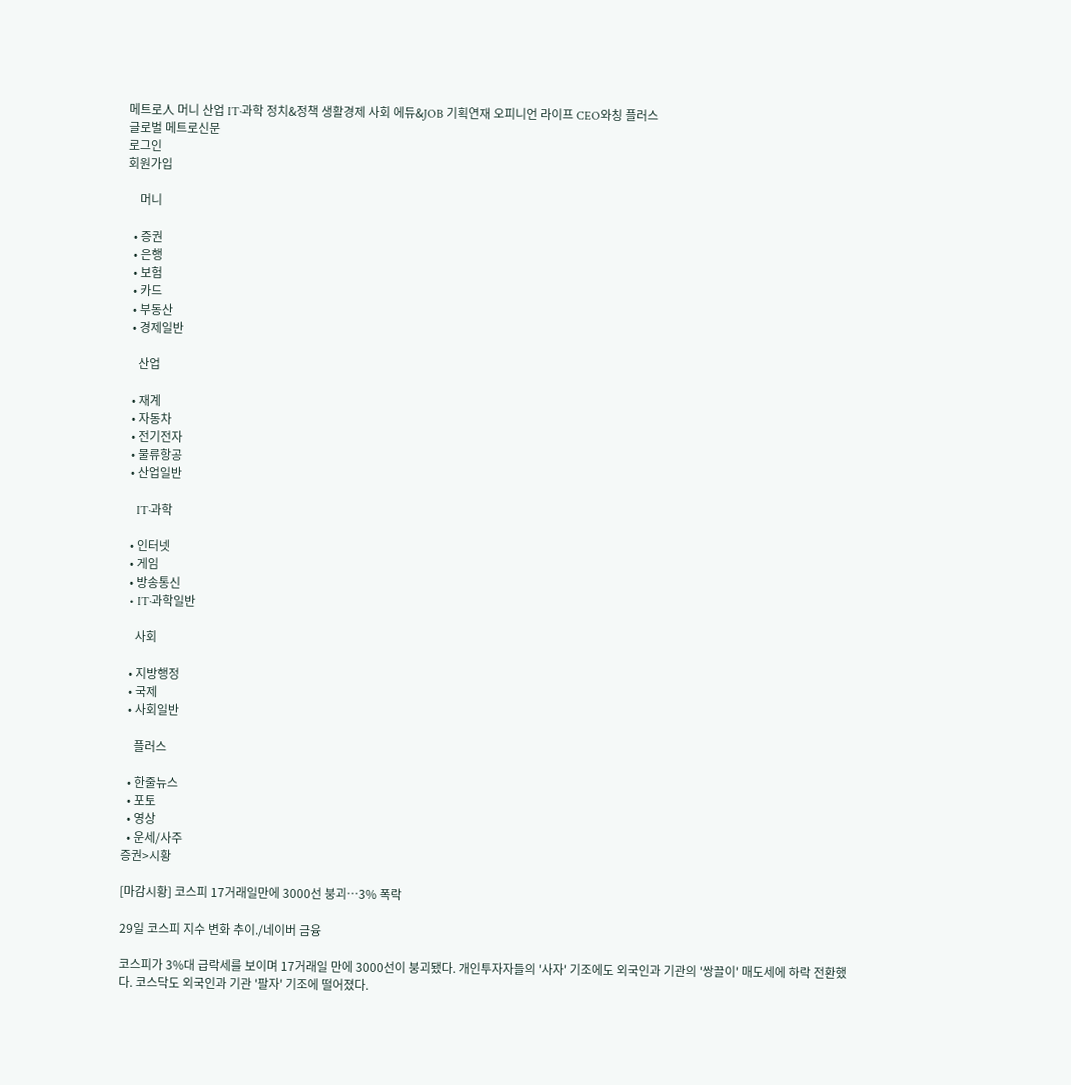메트로人 머니 산업 IT·과학 정치&정책 생활경제 사회 에듀&JOB 기획연재 오피니언 라이프 CEO와칭 플러스
글로벌 메트로신문
로그인
회원가입

    머니

  • 증권
  • 은행
  • 보험
  • 카드
  • 부동산
  • 경제일반

    산업

  • 재계
  • 자동차
  • 전기전자
  • 물류항공
  • 산업일반

    IT·과학

  • 인터넷
  • 게임
  • 방송통신
  • IT·과학일반

    사회

  • 지방행정
  • 국제
  • 사회일반

    플러스

  • 한줄뉴스
  • 포토
  • 영상
  • 운세/사주
증권>시황

[마감시황] 코스피 17거래일만에 3000선 붕괴…3% 폭락

29일 코스피 지수 변화 추이./네이버 금융

코스피가 3%대 급락세를 보이며 17거래일 만에 3000선이 붕괴됐다. 개인투자자들의 '사자' 기조에도 외국인과 기관의 '쌍끌이' 매도세에 하락 전환했다. 코스닥도 외국인과 기관 '팔자' 기조에 떨어졌다.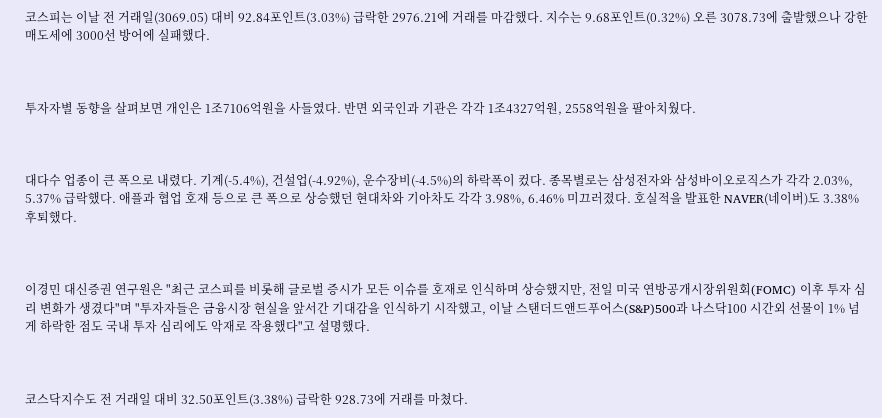코스피는 이날 전 거래일(3069.05) 대비 92.84포인트(3.03%) 급락한 2976.21에 거래를 마감했다. 지수는 9.68포인트(0.32%) 오른 3078.73에 출발했으나 강한 매도세에 3000선 방어에 실패했다.



투자자별 동향을 살펴보면 개인은 1조7106억원을 사들였다. 반면 외국인과 기관은 각각 1조4327억원, 2558억원을 팔아치웠다.



대다수 업종이 큰 폭으로 내렸다. 기계(-5.4%), 건설업(-4.92%), 운수장비(-4.5%)의 하락폭이 컸다. 종목별로는 삼성전자와 삼성바이오로직스가 각각 2.03%, 5.37% 급락했다. 애플과 협업 호재 등으로 큰 폭으로 상승했던 현대차와 기아차도 각각 3.98%, 6.46% 미끄러졌다. 호실적을 발표한 NAVER(네이버)도 3.38% 후퇴했다.



이경민 대신증권 연구원은 "최근 코스피를 비롯해 글로벌 증시가 모든 이슈를 호재로 인식하며 상승했지만, 전일 미국 연방공개시장위원회(FOMC) 이후 투자 심리 변화가 생겼다"며 "투자자들은 금융시장 현실을 앞서간 기대감을 인식하기 시작했고, 이날 스탠더드앤드푸어스(S&P)500과 나스닥100 시간외 선물이 1% 넘게 하락한 점도 국내 투자 심리에도 악재로 작용했다"고 설명했다.



코스닥지수도 전 거래일 대비 32.50포인트(3.38%) 급락한 928.73에 거래를 마쳤다.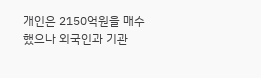개인은 2150억원을 매수했으나 외국인과 기관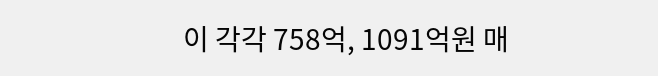이 각각 758억, 1091억원 매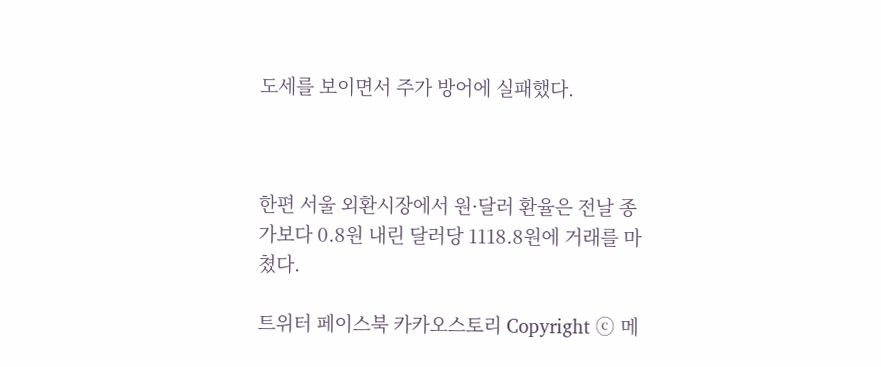도세를 보이면서 주가 방어에 실패했다.



한편 서울 외환시장에서 원·달러 환율은 전날 종가보다 0.8원 내린 달러당 1118.8원에 거래를 마쳤다.

트위터 페이스북 카카오스토리 Copyright ⓒ 메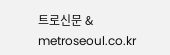트로신문 & metroseoul.co.kr